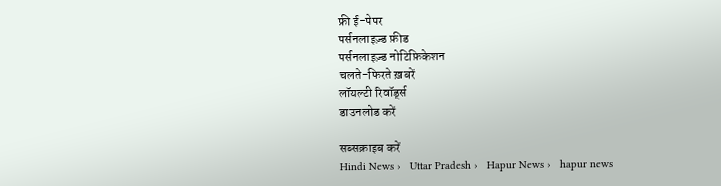फ्री ई-पेपर
पर्सनलाइज़्ड फ़ीड
पर्सनलाइज़्ड नोटिफ़िकेशन
चलते-फिरते ख़बरें
लॉयल्टी रिवॉर्ड्स
डाउनलोड करें

सब्सक्राइब करें
Hindi News ›   Uttar Pradesh ›   Hapur News ›   hapur news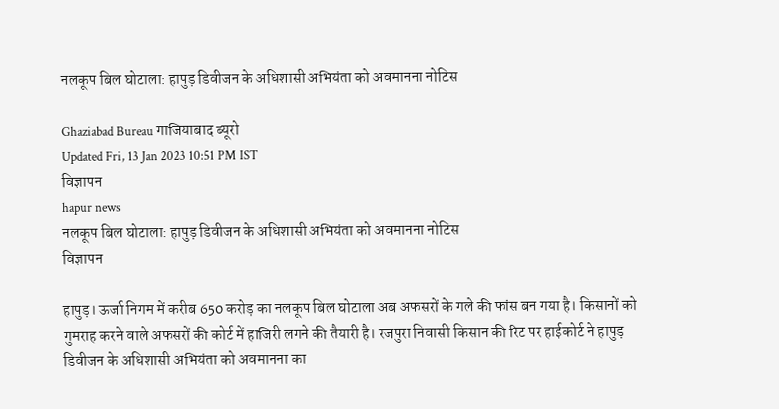नलकूप बिल घोटाला: हापुड़ डिवीजन के अधिशासी अभियंता को अवमानना नोटिस

Ghaziabad Bureau गाजियाबाद ब्यूरो
Updated Fri, 13 Jan 2023 10:51 PM IST
विज्ञापन
hapur news
नलकूप बिल घोटाला: हापुड़ डिवीजन के अधिशासी अभियंता को अवमानना नोटिस
विज्ञापन

हापुड़। ऊर्जा निगम में करीब 650 करोड़ का नलकूप बिल घोटाला अब अफसरों के गले की फांस बन गया है। किसानों को गुमराह करने वाले अफसरों की कोर्ट में हाजिरी लगने की तैयारी है। रजपुरा निवासी किसान की रिट पर हाईकोर्ट ने हापुड़ डिवीजन के अधिशासी अभियंता को अवमानना का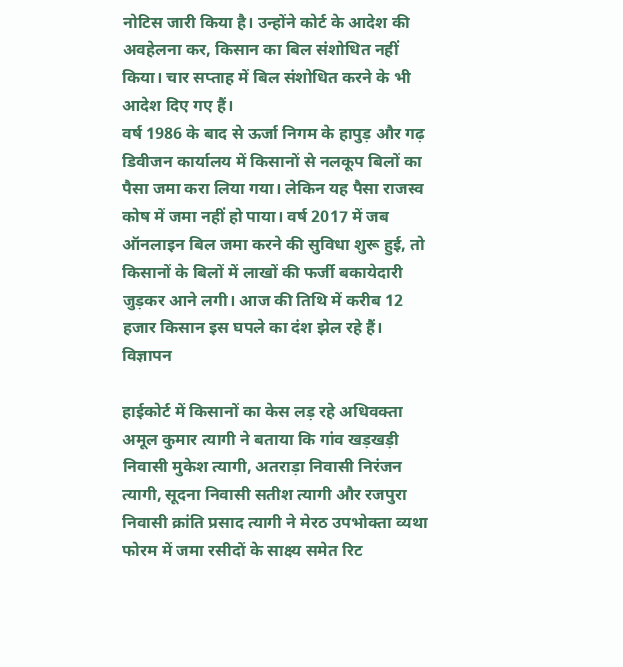नोटिस जारी किया है। उन्होंने कोर्ट के आदेश की अवहेलना कर, किसान का बिल संशोधित नहीं किया। चार सप्ताह में बिल संशोधित करने के भी आदेश दिए गए हैं।
वर्ष 1986 के बाद से ऊर्जा निगम के हापुड़ और गढ़ डिवीजन कार्यालय में किसानों से नलकूप बिलों का पैसा जमा करा लिया गया। लेकिन यह पैसा राजस्व कोष में जमा नहीं हो पाया। वर्ष 2017 में जब ऑनलाइन बिल जमा करने की सुविधा शुरू हुई, तो किसानों के बिलों में लाखों की फर्जी बकायेदारी जुड़कर आने लगी। आज की तिथि में करीब 12 हजार किसान इस घपले का दंश झेल रहे हैं।
विज्ञापन

हाईकोर्ट में किसानों का केस लड़ रहे अधिवक्ता अमूल कुमार त्यागी ने बताया कि गांव खड़खड़ी निवासी मुकेश त्यागी, अतराड़ा निवासी निरंजन त्यागी, सूदना निवासी सतीश त्यागी और रजपुरा निवासी क्रांति प्रसाद त्यागी ने मेरठ उपभोक्ता व्यथा फोरम में जमा रसीदों के साक्ष्य समेत रिट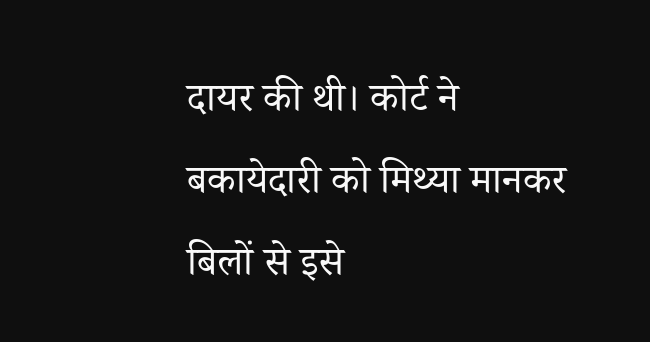दायर की थी। कोर्ट ने बकायेदारी को मिथ्या मानकर बिलों से इसे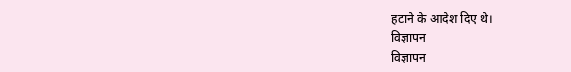हटाने के आदेश दिए थे।
विज्ञापन
विज्ञापन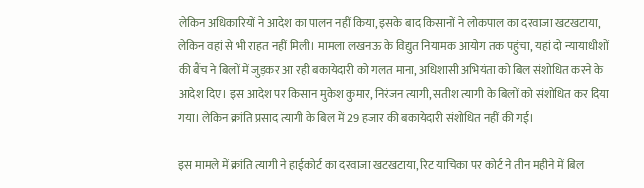लेकिन अधिकारियों ने आदेश का पालन नहीं किया, इसके बाद किसानों ने लोकपाल का दरवाजा खटखटाया, लेकिन वहां से भी राहत नहीं मिली। मामला लखनऊ के विद्युत नियामक आयोग तक पहुंचा, यहां दो न्यायाधीशों की बैंच ने बिलों में जुड़कर आ रही बकायेदारी को गलत माना, अधिशासी अभियंता को बिल संशोधित करने के आदेश दिए। इस आदेश पर किसान मुकेश कुमार, निरंजन त्यागी, सतीश त्यागी के बिलों को संशोधित कर दिया गया। लेकिन क्रांति प्रसाद त्यागी के बिल में 29 हजार की बकायेदारी संशोधित नहीं की गई।

इस मामले में क्रांति त्यागी ने हाईकोर्ट का दरवाजा खटखटाया, रिट याचिका पर कोर्ट ने तीन महीने में बिल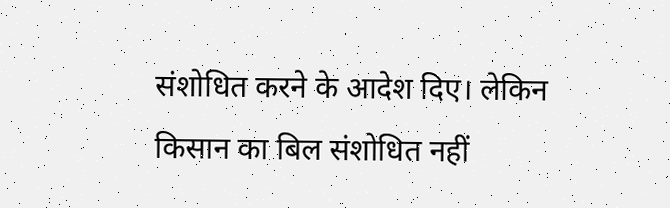संशोधित करने के आदेश दिए। लेकिन किसान का बिल संशोधित नहीं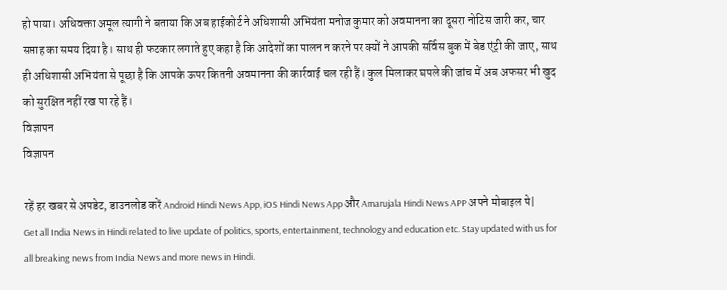हो पाया। अधिवक्ता अमूल त्यागी ने बताया कि अब हाईकोर्ट ने अधिशासी अभियंता मनोज कुमार को अवमानना का दूसरा नोटिस जारी कर, चार सप्ताह का समय दिया है। साथ ही फटकार लगाते हुए कहा है कि आदेशों का पालन न करने पर क्यों ने आपकी सर्विस बुक में बेड एंट्री की जाए, साथ ही अधिशासी अभियंता से पूछा है कि आपके ऊपर कितनी अवमानना की कार्रवाई चल रही हैं। कुल मिलाकर घपले की जांच में अब अफसर भी खुद को सुरक्षित नहीं रख पा रहे हैं।
विज्ञापन
विज्ञापन

रहें हर खबर से अपडेट, डाउनलोड करें Android Hindi News App, iOS Hindi News App और Amarujala Hindi News APP अपने मोबाइल पे|
Get all India News in Hindi related to live update of politics, sports, entertainment, technology and education etc. Stay updated with us for all breaking news from India News and more news in Hindi.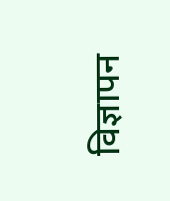विज्ञापन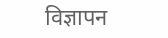विज्ञापन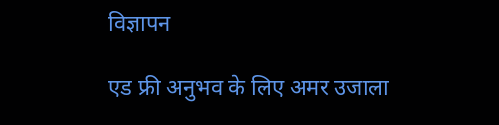विज्ञापन

एड फ्री अनुभव के लिए अमर उजाला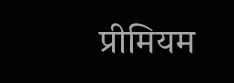प्रीमियम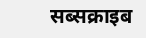सब्सक्राइब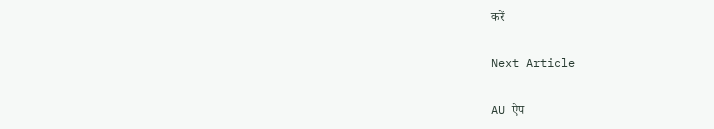करें

Next Article

AU ऐप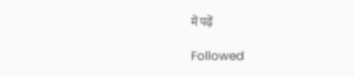में पढ़ें

Followed